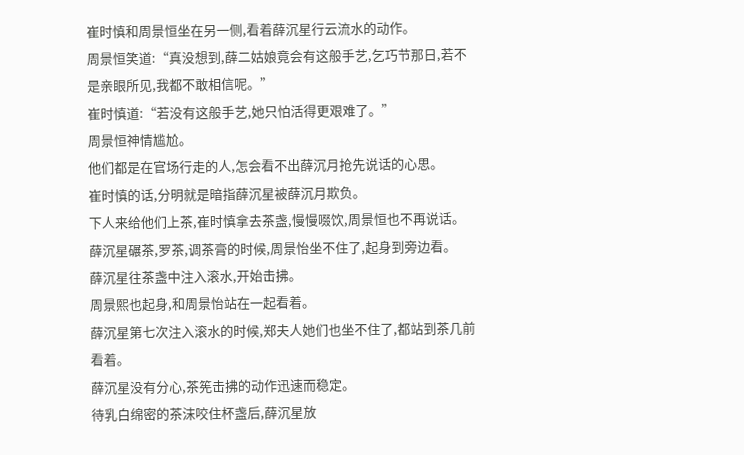崔时慎和周景恒坐在另一侧,看着薛沉星行云流水的动作。
周景恒笑道:“真没想到,薛二姑娘竟会有这般手艺,乞巧节那日,若不是亲眼所见,我都不敢相信呢。”
崔时慎道:“若没有这般手艺,她只怕活得更艰难了。”
周景恒神情尴尬。
他们都是在官场行走的人,怎会看不出薛沉月抢先说话的心思。
崔时慎的话,分明就是暗指薛沉星被薛沉月欺负。
下人来给他们上茶,崔时慎拿去茶盏,慢慢啜饮,周景恒也不再说话。
薛沉星碾茶,罗茶,调茶膏的时候,周景怡坐不住了,起身到旁边看。
薛沉星往茶盏中注入滚水,开始击拂。
周景熙也起身,和周景怡站在一起看着。
薛沉星第七次注入滚水的时候,郑夫人她们也坐不住了,都站到茶几前看着。
薛沉星没有分心,茶筅击拂的动作迅速而稳定。
待乳白绵密的茶沫咬住杯盏后,薛沉星放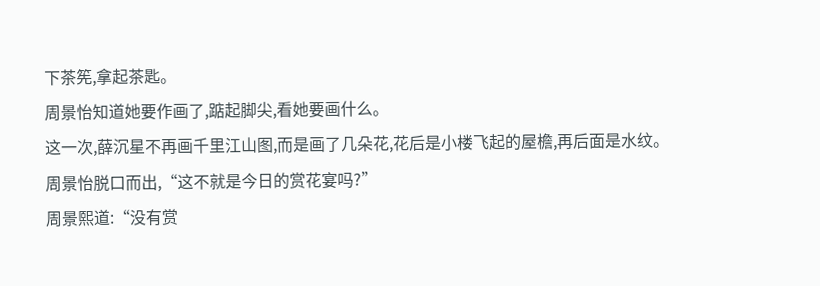下茶筅,拿起茶匙。
周景怡知道她要作画了,踮起脚尖,看她要画什么。
这一次,薛沉星不再画千里江山图,而是画了几朵花,花后是小楼飞起的屋檐,再后面是水纹。
周景怡脱口而出,“这不就是今日的赏花宴吗?”
周景熙道:“没有赏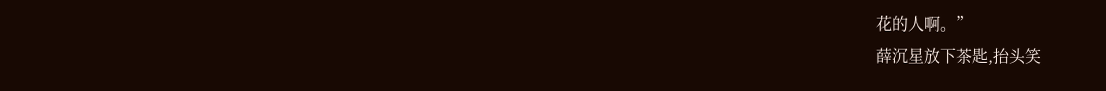花的人啊。”
薛沉星放下茶匙,抬头笑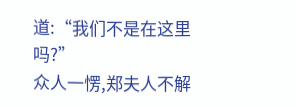道:“我们不是在这里吗?”
众人一愣,郑夫人不解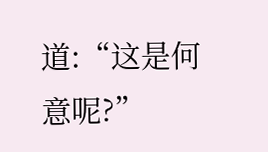道:“这是何意呢?”